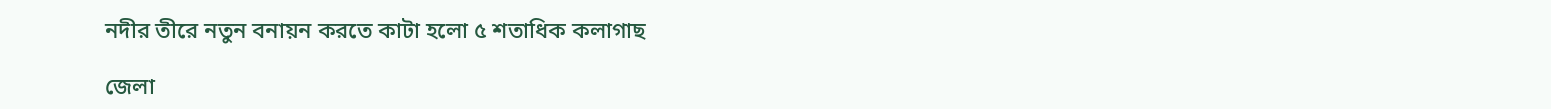নদীর তীরে নতুন বনায়ন করতে কাটা হলো ৫ শতাধিক কলাগাছ

জেলা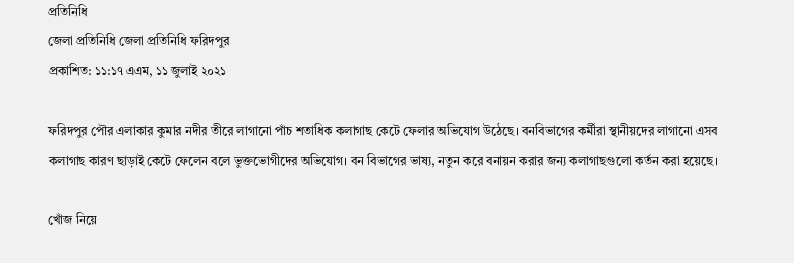প্রতিনিধি
জেলা প্রতিনিধি জেলা প্রতিনিধি ফরিদপুর
প্রকাশিত: ১১:১৭ এএম, ১১ জুলাই ২০২১

ফরিদপুর পৌর এলাকার কুমার নদীর তীরে লাগানো পাঁচ শতাধিক কলাগাছ কেটে ফেলার অভিযোগ উঠেছে। বনবিভাগের কর্মীরা স্থানীয়দের লাগানো এসব কলাগাছ কারণ ছাড়াই কেটে ফেলেন বলে ভুক্তভোগীদের অভিযোগ। বন বিভাগের ভাষ্য, নতুন করে বনায়ন করার জন্য কলাগাছগুলো কর্তন করা হয়েছে।

খোঁজ নিয়ে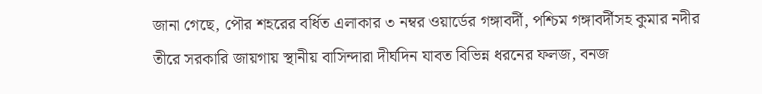জানা গেছে, পৌর শহরের বর্ধিত এলাকার ৩ নম্বর ওয়ার্ডের গঙ্গাবর্দী, পশ্চিম গঙ্গাবর্দীসহ কুমার নদীর তীরে সরকারি জায়গায় স্থানীয় বাসিন্দারা দীর্ঘদিন যাবত বিভিন্ন ধরনের ফলজ, বনজ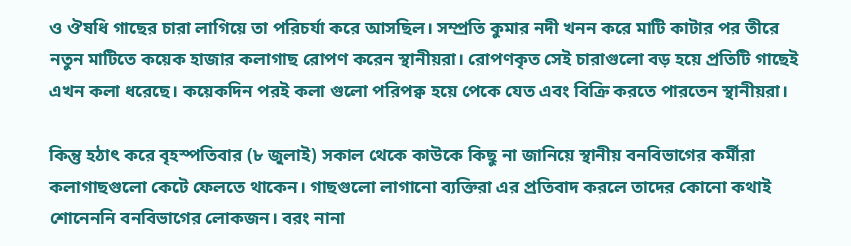ও ঔষধি গাছের চারা লাগিয়ে তা পরিচর্যা করে আসছিল। সম্প্রতি কুমার নদী খনন করে মাটি কাটার পর তীরে নতুন মাটিতে কয়েক হাজার কলাগাছ রোপণ করেন স্থানীয়রা। রোপণকৃত সেই চারাগুলো বড় হয়ে প্রতিটি গাছেই এখন কলা ধরেছে। কয়েকদিন পরই কলা গুলো পরিপক্ব হয়ে পেকে যেত এবং বিক্রি করতে পারতেন স্থানীয়রা।

কিন্তু হঠাৎ করে বৃহস্পতিবার (৮ জুলাই) সকাল থেকে কাউকে কিছু না জানিয়ে স্থানীয় বনবিভাগের কর্মীরা কলাগাছগুলো কেটে ফেলতে থাকেন। গাছগুলো লাগানো ব্যক্তিরা এর প্রতিবাদ করলে তাদের কোনো কথাই শোনেননি বনবিভাগের লোকজন। বরং নানা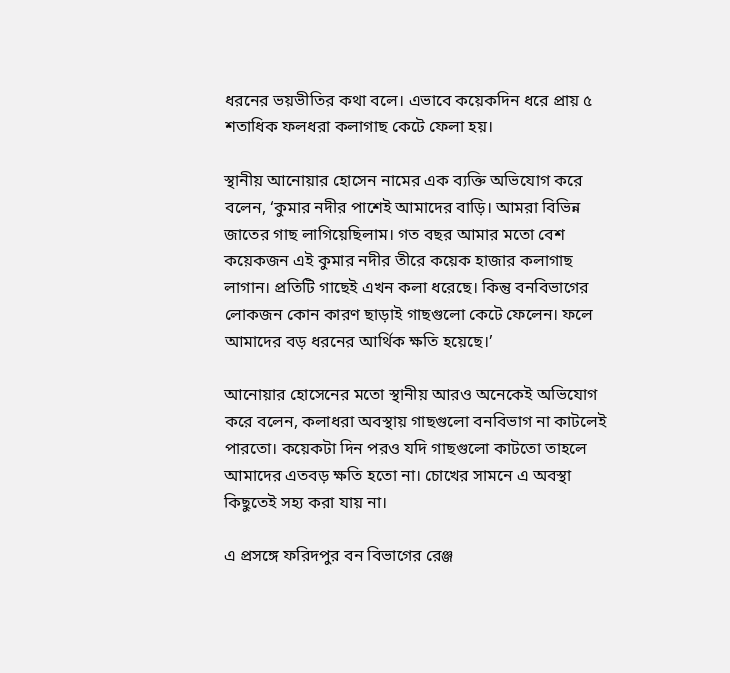ধরনের ভয়ভীতির কথা বলে। এভাবে কয়েকদিন ধরে প্রায় ৫ শতাধিক ফলধরা কলাগাছ কেটে ফেলা হয়।

স্থানীয় আনোয়ার হোসেন নামের এক ব্যক্তি অভিযোগ করে বলেন, ‘কুমার নদীর পাশেই আমাদের বাড়ি। আমরা বিভিন্ন জাতের গাছ লাগিয়েছিলাম। গত বছর আমার মতো বেশ কয়েকজন এই কুমার নদীর তীরে কয়েক হাজার কলাগাছ লাগান। প্রতিটি গাছেই এখন কলা ধরেছে। কিন্তু বনবিভাগের লোকজন কোন কারণ ছাড়াই গাছগুলো কেটে ফেলেন। ফলে আমাদের বড় ধরনের আর্থিক ক্ষতি হয়েছে।’

আনোয়ার হোসেনের মতো স্থানীয় আরও অনেকেই অভিযোগ করে বলেন, কলাধরা অবস্থায় গাছগুলো বনবিভাগ না কাটলেই পারতো। কয়েকটা দিন পরও যদি গাছগুলো কাটতো তাহলে আমাদের এতবড় ক্ষতি হতো না। চোখের সামনে এ অবস্থা কিছুতেই সহ্য করা যায় না।

এ প্রসঙ্গে ফরিদপুর বন বিভাগের রেঞ্জ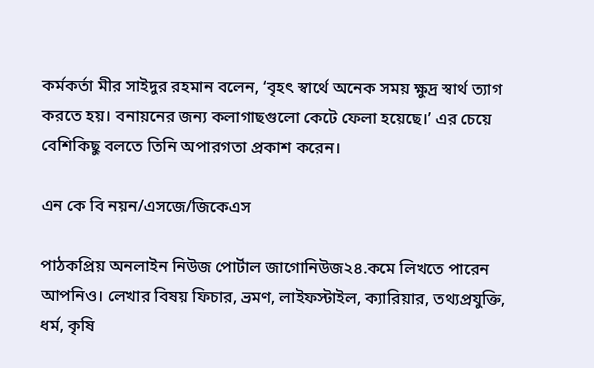কর্মকর্তা মীর সাইদুর রহমান বলেন, ‘বৃহৎ স্বার্থে অনেক সময় ক্ষুদ্র স্বার্থ ত্যাগ করতে হয়। বনায়নের জন্য কলাগাছগুলো কেটে ফেলা হয়েছে।’ এর চেয়ে বেশিকিছু বলতে তিনি অপারগতা প্রকাশ করেন।

এন কে বি নয়ন/এসজে/জিকেএস

পাঠকপ্রিয় অনলাইন নিউজ পোর্টাল জাগোনিউজ২৪.কমে লিখতে পারেন আপনিও। লেখার বিষয় ফিচার, ভ্রমণ, লাইফস্টাইল, ক্যারিয়ার, তথ্যপ্রযুক্তি, ধর্ম, কৃষি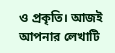ও প্রকৃতি। আজই আপনার লেখাটি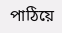পাঠিয়ে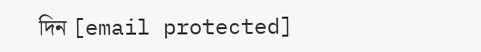দিন [email protected]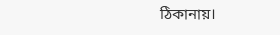ঠিকানায়।